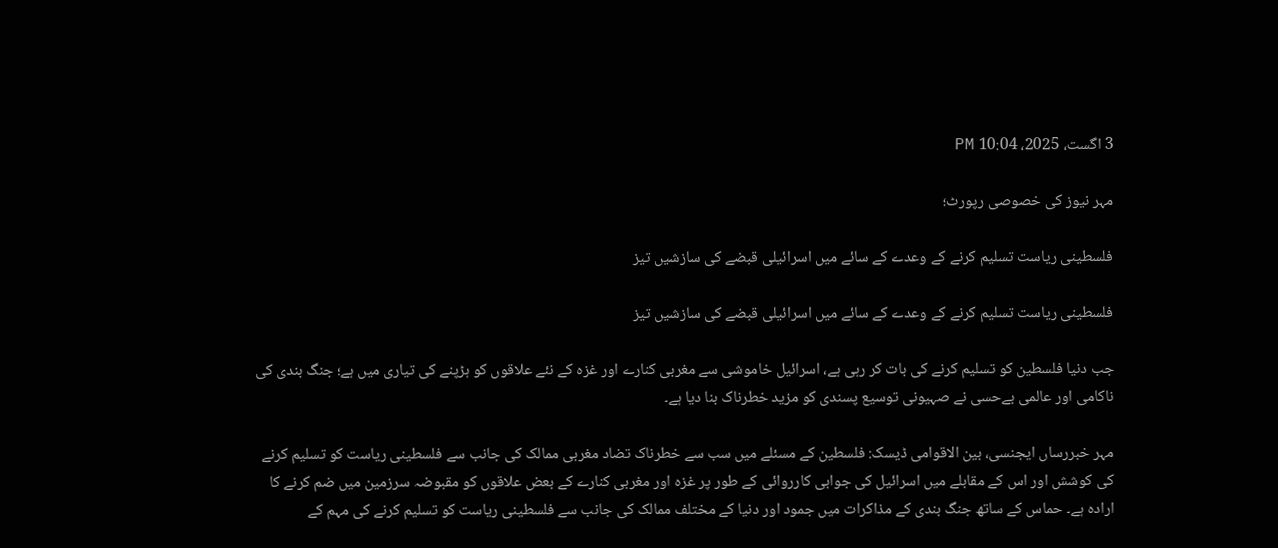3 اگست، 2025، 10:04 PM

مہر نیوز کی خصوصی رپورٹ؛

فلسطینی ریاست تسلیم کرنے کے وعدے کے سائے میں اسرائیلی قبضے کی سازشیں تیز

فلسطینی ریاست تسلیم کرنے کے وعدے کے سائے میں اسرائیلی قبضے کی سازشیں تیز

جب دنیا فلسطین کو تسلیم کرنے کی بات کر رہی ہے، اسرائیل خاموشی سے مغربی کنارے اور غزہ کے نئے علاقوں کو ہڑپنے کی تیاری میں ہے؛ جنگ بندی کی ناکامی اور عالمی بےحسی نے صہیونی توسیع پسندی کو مزید خطرناک بنا دیا ہے۔

مہر خبررساں ایجنسی، بین الاقوامی ڈیسک: فلسطین کے مسئلے میں سب سے خطرناک تضاد مغربی ممالک کی جانب سے فلسطینی ریاست کو تسلیم کرنے کی کوشش اور اس کے مقابلے میں اسرائیل کی جوابی کارروائی کے طور پر غزہ اور مغربی کنارے کے بعض علاقوں کو مقبوضہ سرزمین میں ضم کرنے کا ارادہ ہے۔ حماس کے ساتھ جنگ بندی کے مذاکرات میں جمود اور دنیا کے مختلف ممالک کی جانب سے فلسطینی ریاست کو تسلیم کرنے کی مہم کے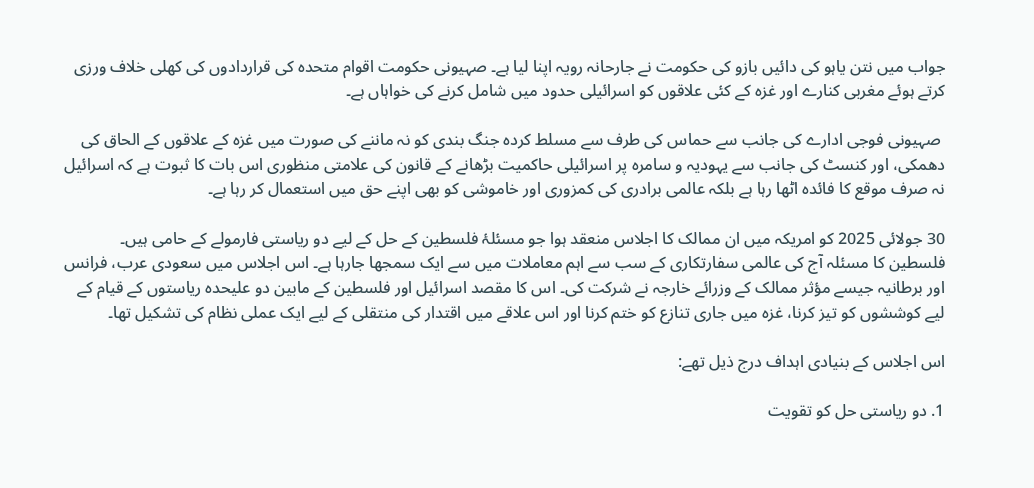جواب میں نتن یاہو کی دائیں بازو کی حکومت نے جارحانہ رویہ اپنا لیا ہے۔ صہیونی حکومت اقوام متحدہ کی قراردادوں کی کھلی خلاف ورزی کرتے ہوئے مغربی کنارے اور غزہ کے کئی علاقوں کو اسرائیلی حدود میں شامل کرنے کی خواہاں ہے۔

 صہیونی فوجی ادارے کی جانب سے حماس کی طرف سے مسلط کردہ جنگ بندی کو نہ ماننے کی صورت میں غزہ کے علاقوں کے الحاق کی دھمکی، اور کنسٹ کی جانب سے یہودیہ و سامرہ پر اسرائیلی حاکمیت بڑھانے کے قانون کی علامتی منظوری اس بات کا ثبوت ہے کہ اسرائیل نہ صرف موقع کا فائدہ اٹھا رہا ہے بلکہ عالمی برادری کی کمزوری اور خاموشی کو بھی اپنے حق میں استعمال کر رہا ہے۔

30 جولائی 2025 کو امریکہ میں ان ممالک کا اجلاس منعقد ہوا جو مسئلۂ فلسطین کے حل کے لیے دو ریاستی فارمولے کے حامی ہیں۔ فلسطین کا مسئلہ آج کی عالمی سفارتکاری کے سب سے اہم معاملات میں سے ایک سمجھا جارہا ہے۔ اس اجلاس میں سعودی عرب، فرانس اور برطانیہ جیسے مؤثر ممالک کے وزرائے خارجہ نے شرکت کی۔ اس کا مقصد اسرائیل اور فلسطین کے مابین دو علیحدہ ریاستوں کے قیام کے لیے کوششوں کو تیز کرنا، غزہ میں جاری تنازع کو ختم کرنا اور اس علاقے میں اقتدار کی منتقلی کے لیے ایک عملی نظام کی تشکیل تھا۔

اس اجلاس کے بنیادی اہداف درج ذیل تھے:

1. دو ریاستی حل کو تقویت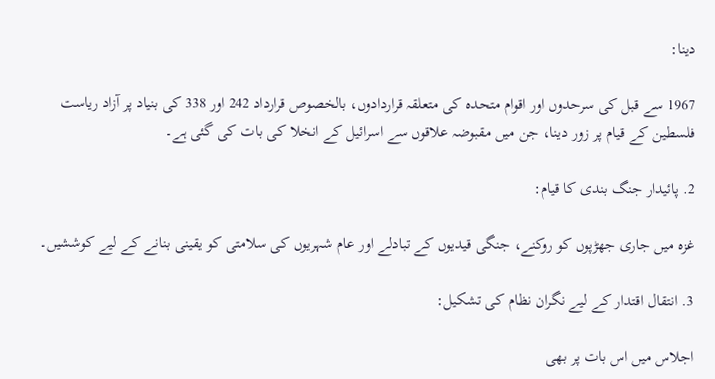دینا:

1967 سے قبل کی سرحدوں اور اقوام متحدہ کی متعلقہ قراردادوں، بالخصوص قرارداد 242 اور 338 کی بنیاد پر آزاد ریاست فلسطین کے قیام پر زور دینا، جن میں مقبوضہ علاقوں سے اسرائیل کے انخلا کی بات کی گئی ہے۔

2. پائیدار جنگ بندی کا قیام:

غزہ میں جاری جھڑپوں کو روکنے، جنگی قیدیوں کے تبادلے اور عام شہریوں کی سلامتی کو یقینی بنانے کے لیے کوششیں۔

3. انتقال اقتدار کے لیے نگران نظام کی تشکیل:

اجلاس میں اس بات پر بھی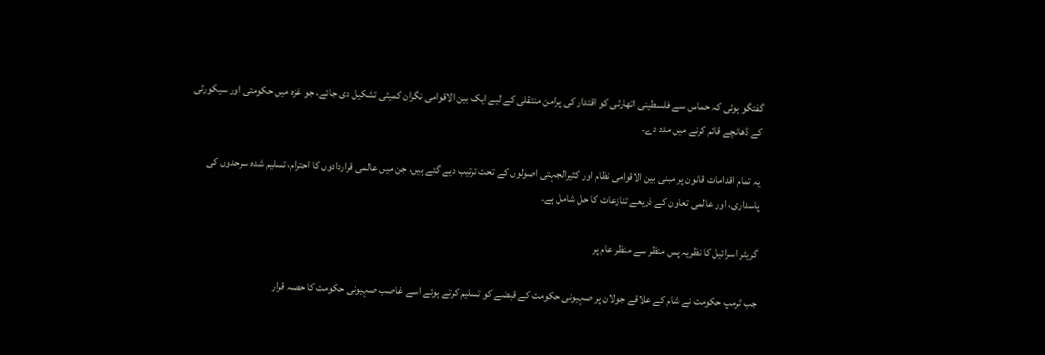گفتگو ہوئی کہ حماس سے فلسطینی اتھارٹی کو اقتدار کی پرامن منتقلی کے لیے ایک بین الاقوامی نگران کمیٹی تشکیل دی جائے، جو غزہ میں حکومتی اور سیکورٹی کے ڈھانچے قائم کرنے میں مدد دے۔

یہ تمام اقدامات قانون پر مبنی بین الاقوامی نظام اور کثیرالجہتی اصولوں کے تحت ترتیب دیے گئے ہیں، جن میں عالمی قراردادوں کا احترام، تسلیم شدہ سرحدوں کی پاسداری، اور عالمی تعاون کے ذریعے تنازعات کا حل شامل ہے۔

گریٹر اسرائیل کا نظریہ پس منظر سے منظر عام پر

جب ٹرمپ حکومت نے شام کے علاقے جولان پر صہیونی حکومت کے قبضے کو تسلیم کرتے ہوئے اسے غاصب صہیونی حکومت کا حصہ قرار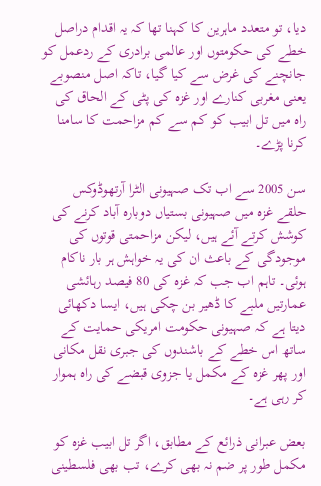دیا، تو متعدد ماہرین کا کہنا تھا کہ یہ اقدام دراصل خطے کی حکومتوں اور عالمی برادری کے ردعمل کو جانچنے کی غرض سے کیا گیا، تاکہ اصل منصوبے یعنی مغربی کنارے اور غزہ کی پٹی کے الحاق کی راہ میں تل ابیب کو کم سے کم مزاحمت کا سامنا کرنا پڑے۔

سن 2005 سے اب تک صہیونی الٹرا آرتھوڈوکس حلقے غزہ میں صہیونی بستیاں دوبارہ آباد کرنے کی کوشش کرتے آئے ہیں، لیکن مزاحمتی قوتوں کی موجودگی کے باعث ان کی یہ خواہش ہر بار ناکام ہوئی۔ تاہم اب جب کہ غزہ کی 80 فیصد رہائشی عمارتیں ملبے کا ڈھیر بن چکی ہیں، ایسا دکھائی دیتا ہے کہ صہیونی حکومت امریکی حمایت کے ساتھ اس خطے کے باشندوں کی جبری نقل مکانی اور پھر غزہ کے مکمل یا جزوی قبضے کی راہ ہموار کر رہی ہے۔

بعض عبرانی ذرائع کے مطابق، اگر تل ابیب غزہ کو مکمل طور پر ضم نہ بھی کرے، تب بھی فلسطینی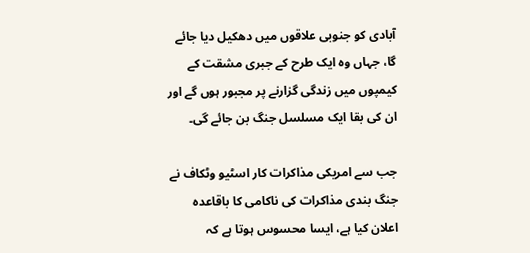آبادی کو جنوبی علاقوں میں دھکیل دیا جائے گا، جہاں وہ ایک طرح کے جبری مشقت کے کیمپوں میں زندگی گزارنے پر مجبور ہوں گے اور ان کی بقا ایک مسلسل جنگ بن جائے گی۔

جب سے امریکی مذاکرات کار اسٹیو وٹکاف نے جنگ بندی مذاکرات کی ناکامی کا باقاعدہ اعلان کیا ہے، ایسا محسوس ہوتا ہے کہ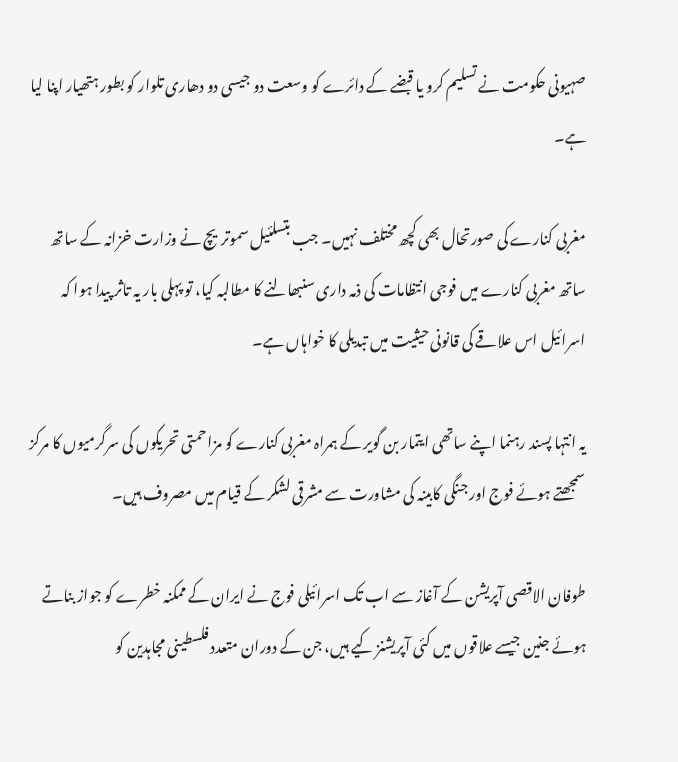صہیونی حکومت نے تسلیم کرو یا قبضے کے دائرے کو وسعت دو جیسی دو دھاری تلوار کو بطور ہتھیار اپنا لیا ہے۔

مغربی کنارے کی صورتحال بھی کچھ مختلف نہیں۔ جب بتسلئیل سموتریچ نے وزارت خزانہ کے ساتھ ساتھ مغربی کنارے میں فوجی انتظامات کی ذمہ داری سنبھالنے کا مطالبہ کیا، تو پہلی بار یہ تاثر پیدا ہوا کہ اسرائیل اس علاقے کی قانونی حیثیت میں تبدیلی کا خواہاں ہے۔

یہ انتہا پسند رہنما اپنے ساتھی ایتمار بن گویر کے ہمراہ مغربی کنارے کو مزاحمتی تحریکوں کی سرگرمیوں کا مرکز سمجھتے ہوئے فوج اور جنگی کابینہ کی مشاورت سے مشرقی لشکر کے قیام میں مصروف ہیں۔

طوفان الاقصی آپریشن کے آغاز سے اب تک اسرائیلی فوج نے ایران کے ممکنہ خطرے کو جواز بناتے ہوئے جنین جیسے علاقوں میں کئی آپریشنز کیے ہیں، جن کے دوران متعدد فلسطینی مجاہدین کو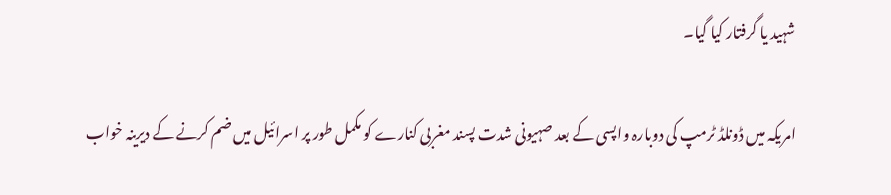شہید یا گرفتار کیا گیا۔

امریکہ میں ڈونلڈ ٹرمپ کی دوبارہ واپسی کے بعد صہیونی شدت پسند مغربی کنارے کو مکمل طور پر اسرائیل میں ضم کرنے کے دیرینہ خواب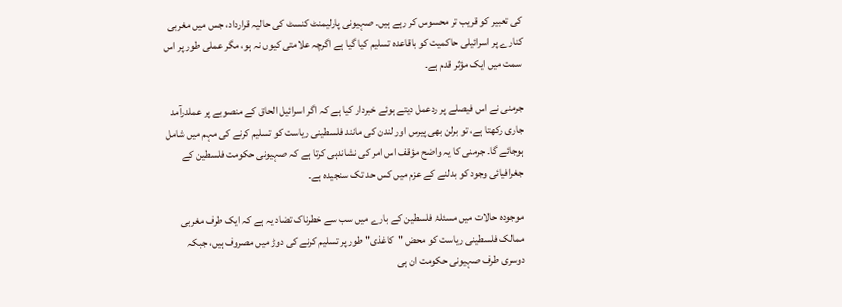کی تعبیر کو قریب تر محسوس کر رہے ہیں۔ صہیونی پارلیمنٹ کنسٹ کی حالیہ قرارداد، جس میں مغربی کنارے پر اسرائیلی حاکمیت کو باقاعدہ تسلیم کیا گیا ہے اگرچہ علامتی کیوں نہ ہو، مگر عملی طور پر اس سمت میں ایک مؤثر قدم ہے۔

جرمنی نے اس فیصلے پر ردعمل دیتے ہوئے خبردار کیا ہے کہ اگر اسرائیل الحاق کے منصوبے پر عملدرآمد جاری رکھتا ہے، تو برلن بھی پیرس اور لندن کی مانند فلسطینی ریاست کو تسلیم کرنے کی مہم میں شامل ہوجائے گا۔ جرمنی کا یہ واضح مؤقف اس امر کی نشاندہی کرتا ہے کہ صہیونی حکومت فلسطین کے جغرافیائی وجود کو بدلنے کے عزم میں کس حد تک سنجیدہ ہے۔

موجودہ حالات میں مسئلۂ فلسطین کے بارے میں سب سے خطرناک تضاد یہ ہے کہ ایک طرف مغربی ممالک فلسطینی ریاست کو محض "کاغذی" طور پر تسلیم کرنے کی دوڑ میں مصروف ہیں، جبکہ دوسری طرف صہیونی حکومت ان ہی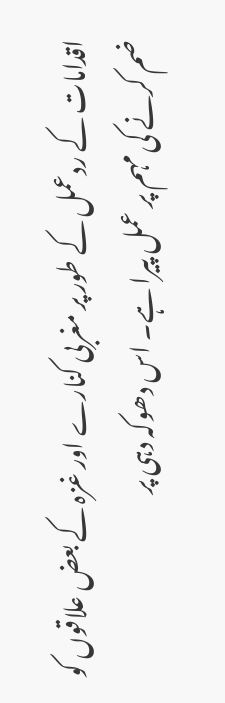اقدامات کے ردعمل کے طور پر مغربی کنارے اور غزہ کے بعض علاقوں کو ضم کرنے کی مہم پر عمل پیرا ہے۔ اس دھوکہ دہی پر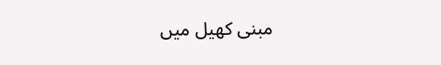مبنی کھیل میں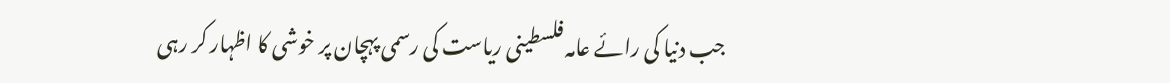جب دنیا کی رائے عامہ فلسطینی ریاست کی رسمی پہچان پر خوشی کا اظہار کر رہی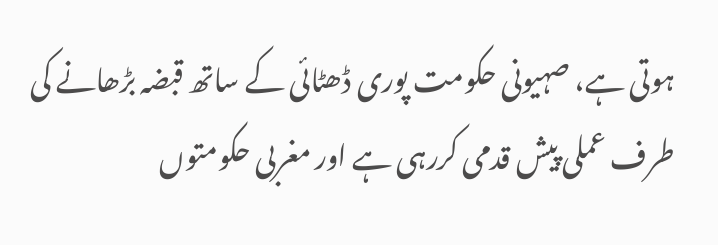ہوتی ہے، صہیونی حکومت پوری ڈھٹائی کے ساتھ قبضہ بڑھانے کی طرف عملی پیش قدمی کررہی ہے اور مغربی حکومتوں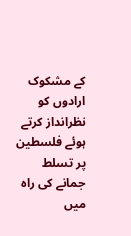کے مشکوک ارادوں کو نظرانداز کرتے ہوئے فلسطین پر تسلط جمانے کی راہ میں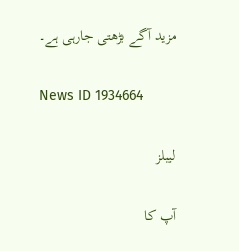مزید آگے بڑھتی جارہی ہے۔

News ID 1934664

لیبلز

آپ کا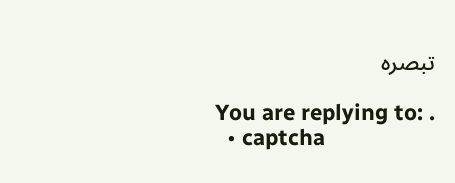تبصرہ

You are replying to: .
  • captcha